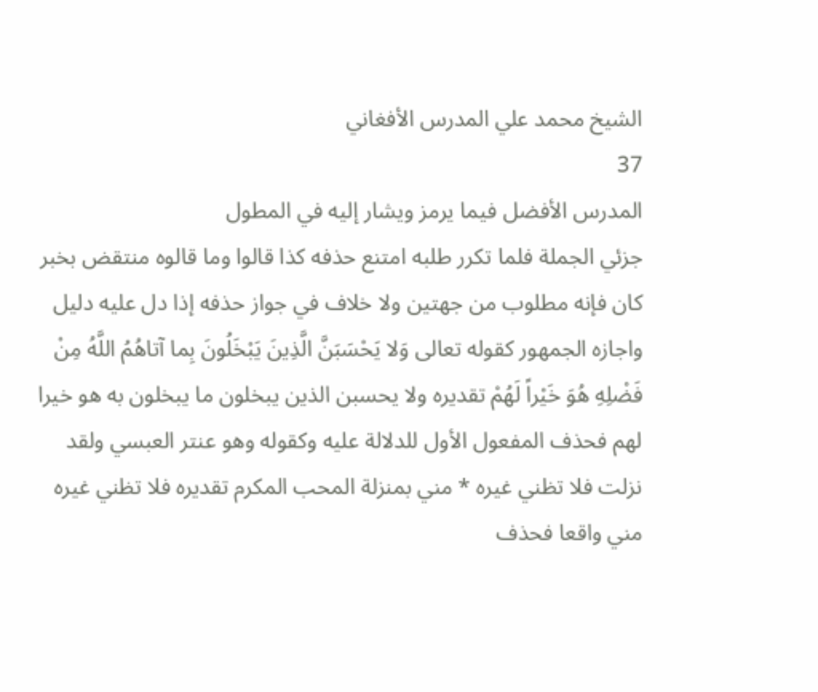الشيخ محمد علي المدرس الأفغاني
37
المدرس الأفضل فيما يرمز ويشار إليه في المطول
جزئي الجملة فلما تكرر طلبه امتنع حذفه كذا قالوا وما قالوه منتقض بخبر كان فإنه مطلوب من جهتين ولا خلاف في جواز حذفه إذا دل عليه دليل واجازه الجمهور كقوله تعالى وَلا يَحْسَبَنَّ الَّذِينَ يَبْخَلُونَ بِما آتاهُمُ اللَّهُ مِنْ فَضْلِهِ هُوَ خَيْراً لَهُمْ تقديره ولا يحسبن الذين يبخلون ما يبخلون به هو خيرا لهم فحذف المفعول الأول للدلالة عليه وكقوله وهو عنتر العبسي ولقد نزلت فلا تظني غيره * مني بمنزلة المحب المكرم تقديره فلا تظني غيره مني واقعا فحذف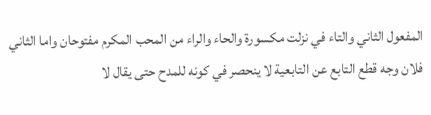المفعول الثاني والتاء في نزلت مكسورة والحاء والراء من المحب المكرم مفتوحان واما الثاني فلان وجه قطع التابع عن التابعية لا ينحصر في كونه للمدح حتى يقال لا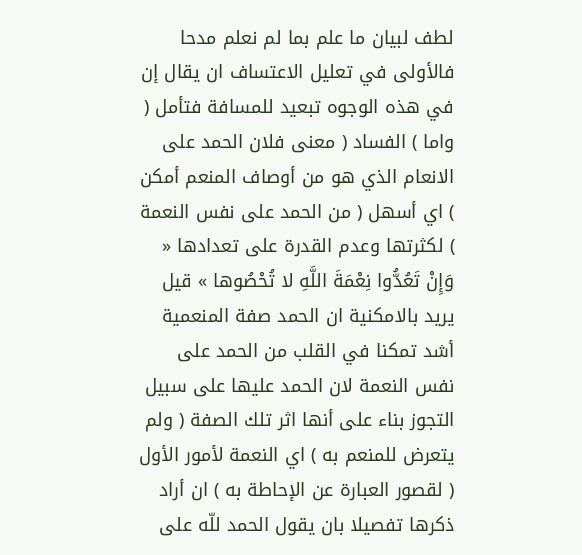لطف لبيان ما علم بما لم نعلم مدحا فالأولى في تعليل الاعتساف ان يقال إن في هذه الوجوه تبعيد للمسافة فتأمل ( واما ) الفساد ( معنى فلان الحمد على الانعام الذي هو من أوصاف المنعم أمكن ) اي أسهل ( من الحمد على نفس النعمة ) لكثرتها وعدم القدرة على تعدادها « وَإِنْ تَعُدُّوا نِعْمَةَ اللَّهِ لا تُحْصُوها » قيل يريد بالامكنية ان الحمد صفة المنعمية أشد تمكنا في القلب من الحمد على نفس النعمة لان الحمد عليها على سبيل التجوز بناء على أنها اثر تلك الصفة ( ولم يتعرض للمنعم به ) اي النعمة لأمور الأول ( لقصور العبارة عن الإحاطة به ) ان أراد ذكرها تفصيلا بان يقول الحمد للّه على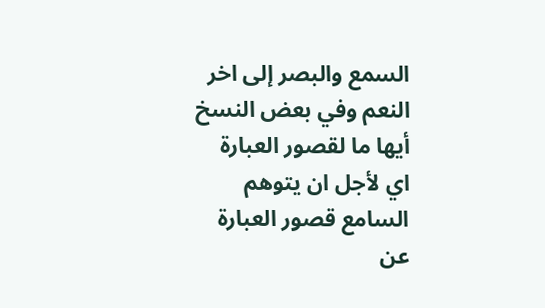السمع والبصر إلى اخر النعم وفي بعض النسخ أيها ما لقصور العبارة اي لأجل ان يتوهم السامع قصور العبارة عن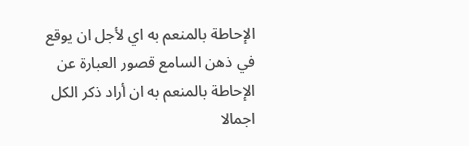الإحاطة بالمنعم به اي لأجل ان يوقع في ذهن السامع قصور العبارة عن الإحاطة بالمنعم به ان أراد ذكر الكل اجمالا